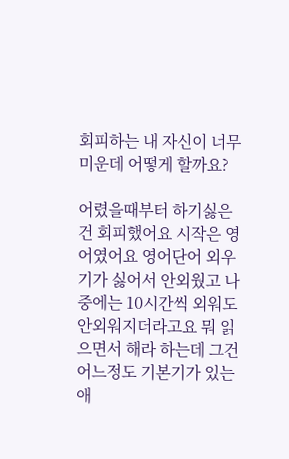회피하는 내 자신이 너무 미운데 어떻게 할까요?

어렸을때부터 하기싫은건 회피했어요 시작은 영어였어요 영어단어 외우기가 싫어서 안외웠고 나중에는 10시간씩 외워도 안외워지더라고요 뭐 읽으면서 해라 하는데 그건 어느정도 기본기가 있는애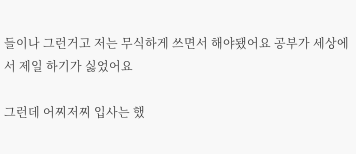들이나 그런거고 저는 무식하게 쓰면서 해야됐어요 공부가 세상에서 제일 하기가 싫었어요

그런데 어찌저찌 입사는 했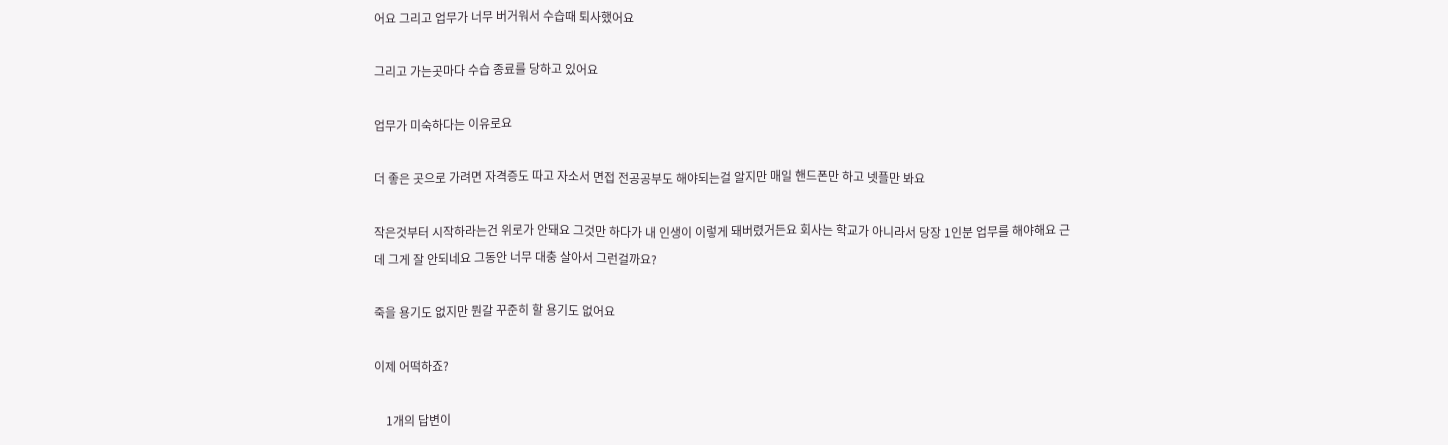어요 그리고 업무가 너무 버거워서 수습때 퇴사했어요

그리고 가는곳마다 수습 종료를 당하고 있어요

업무가 미숙하다는 이유로요

더 좋은 곳으로 가려면 자격증도 따고 자소서 면접 전공공부도 해야되는걸 알지만 매일 핸드폰만 하고 넷플만 봐요

작은것부터 시작하라는건 위로가 안돼요 그것만 하다가 내 인생이 이렇게 돼버렸거든요 회사는 학교가 아니라서 당장 1인분 업무를 해야해요 근데 그게 잘 안되네요 그동안 너무 대충 살아서 그런걸까요?

죽을 용기도 없지만 뭔갈 꾸준히 할 용기도 없어요

이제 어떡하죠?

    1개의 답변이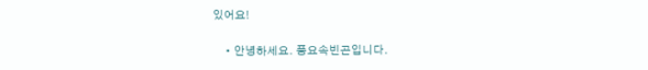있어요!

    • 안녕하세요. 풍요속빈곤입니다.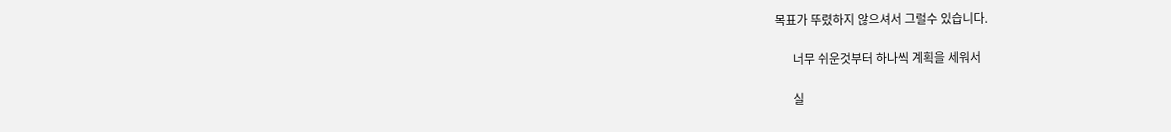목표가 뚜렸하지 않으셔서 그럴수 있습니다.

      너무 쉬운것부터 하나씩 계획을 세워서

      실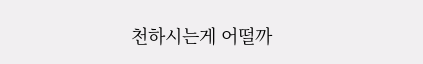천하시는게 어떨까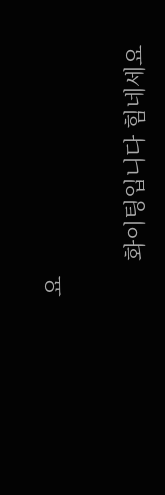요

      화이팅입니다 힘네세요